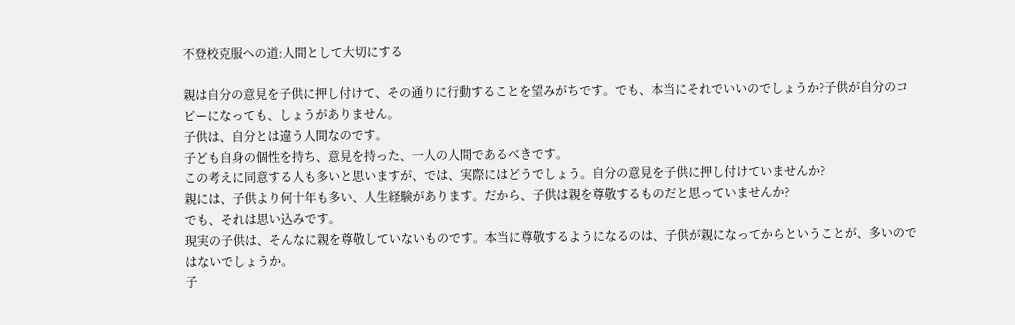不登校克服への道:人間として大切にする

親は自分の意見を子供に押し付けて、その通りに行動することを望みがちです。でも、本当にそれでいいのでしょうか?子供が自分のコピーになっても、しょうがありません。
子供は、自分とは違う人間なのです。
子ども自身の個性を持ち、意見を持った、一人の人間であるべきです。
この考えに同意する人も多いと思いますが、では、実際にはどうでしょう。自分の意見を子供に押し付けていませんか?
親には、子供より何十年も多い、人生経験があります。だから、子供は親を尊敬するものだと思っていませんか?
でも、それは思い込みです。
現実の子供は、そんなに親を尊敬していないものです。本当に尊敬するようになるのは、子供が親になってからということが、多いのではないでしょうか。
子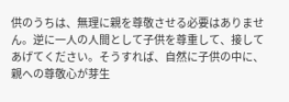供のうちは、無理に親を尊敬させる必要はありません。逆に一人の人間として子供を尊重して、接してあげてください。そうすれば、自然に子供の中に、親への尊敬心が芽生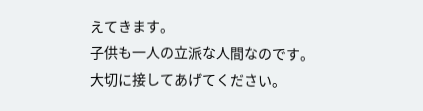えてきます。
子供も一人の立派な人間なのです。
大切に接してあげてください。